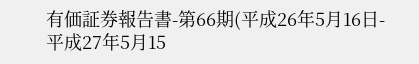有価証券報告書-第66期(平成26年5月16日-平成27年5月15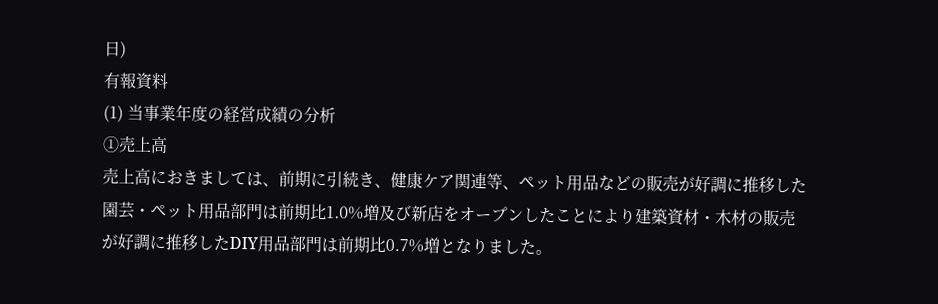日)
有報資料
(1) 当事業年度の経営成績の分析
①売上高
売上高におきましては、前期に引続き、健康ケア関連等、ペット用品などの販売が好調に推移した園芸・ペット用品部門は前期比1.0%増及び新店をオープンしたことにより建築資材・木材の販売が好調に推移したDIY用品部門は前期比0.7%増となりました。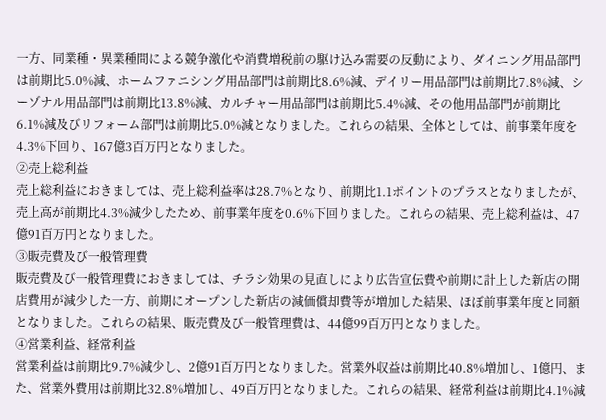一方、同業種・異業種間による競争激化や消費増税前の駆け込み需要の反動により、ダイニング用品部門は前期比5.0%減、ホームファニシング用品部門は前期比8.6%減、デイリー用品部門は前期比7.8%減、シーゾナル用品部門は前期比13.8%減、カルチャー用品部門は前期比5.4%減、その他用品部門が前期比6.1%減及びリフォーム部門は前期比5.0%減となりました。これらの結果、全体としては、前事業年度を4.3%下回り、167億3百万円となりました。
②売上総利益
売上総利益におきましては、売上総利益率は28.7%となり、前期比1.1ポイントのプラスとなりましたが、売上高が前期比4.3%減少したため、前事業年度を0.6%下回りました。これらの結果、売上総利益は、47億91百万円となりました。
③販売費及び一般管理費
販売費及び一般管理費におきましては、チラシ効果の見直しにより広告宣伝費や前期に計上した新店の開店費用が減少した一方、前期にオープンした新店の減価償却費等が増加した結果、ほぼ前事業年度と同額となりました。これらの結果、販売費及び一般管理費は、44億99百万円となりました。
④営業利益、経常利益
営業利益は前期比9.7%減少し、2億91百万円となりました。営業外収益は前期比40.8%増加し、1億円、また、営業外費用は前期比32.8%増加し、49百万円となりました。これらの結果、経常利益は前期比4.1%減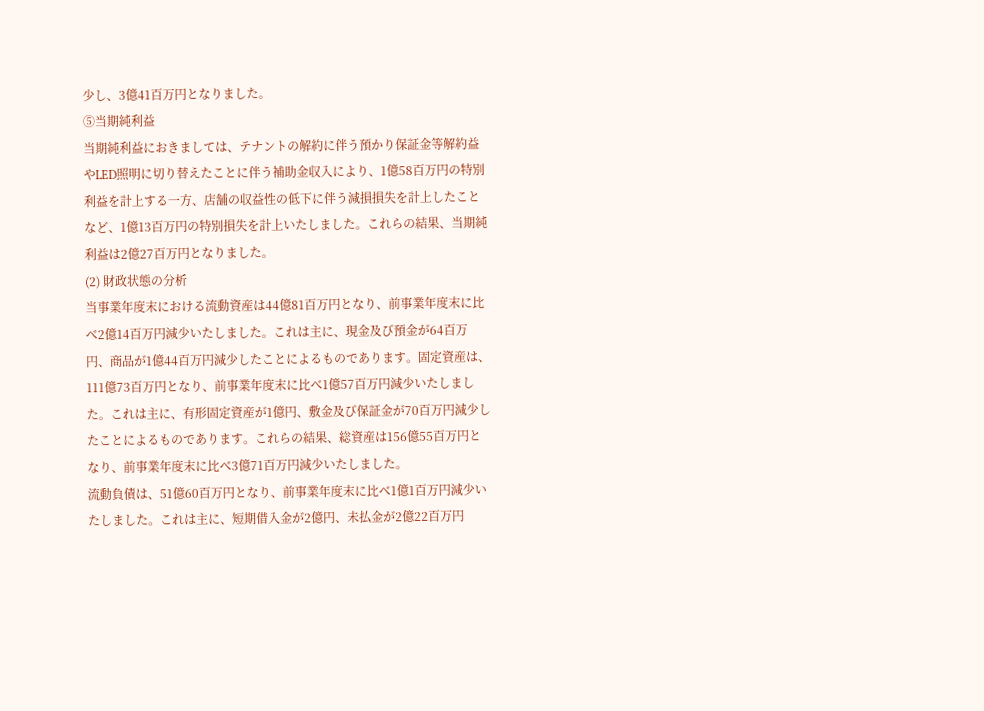少し、3億41百万円となりました。
⑤当期純利益
当期純利益におきましては、テナントの解約に伴う預かり保証金等解約益やLED照明に切り替えたことに伴う補助金収入により、1億58百万円の特別利益を計上する一方、店舗の収益性の低下に伴う減損損失を計上したことなど、1億13百万円の特別損失を計上いたしました。これらの結果、当期純利益は2億27百万円となりました。
(2) 財政状態の分析
当事業年度末における流動資産は44億81百万円となり、前事業年度末に比べ2億14百万円減少いたしました。これは主に、現金及び預金が64百万円、商品が1億44百万円減少したことによるものであります。固定資産は、111億73百万円となり、前事業年度末に比べ1億57百万円減少いたしました。これは主に、有形固定資産が1億円、敷金及び保証金が70百万円減少したことによるものであります。これらの結果、総資産は156億55百万円となり、前事業年度末に比べ3億71百万円減少いたしました。
流動負債は、51億60百万円となり、前事業年度末に比べ1億1百万円減少いたしました。これは主に、短期借入金が2億円、未払金が2億22百万円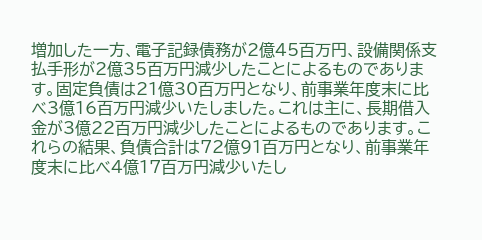増加した一方、電子記録債務が2億45百万円、設備関係支払手形が2億35百万円減少したことによるものであります。固定負債は21億30百万円となり、前事業年度末に比べ3億16百万円減少いたしました。これは主に、長期借入金が3億22百万円減少したことによるものであります。これらの結果、負債合計は72億91百万円となり、前事業年度末に比べ4億17百万円減少いたし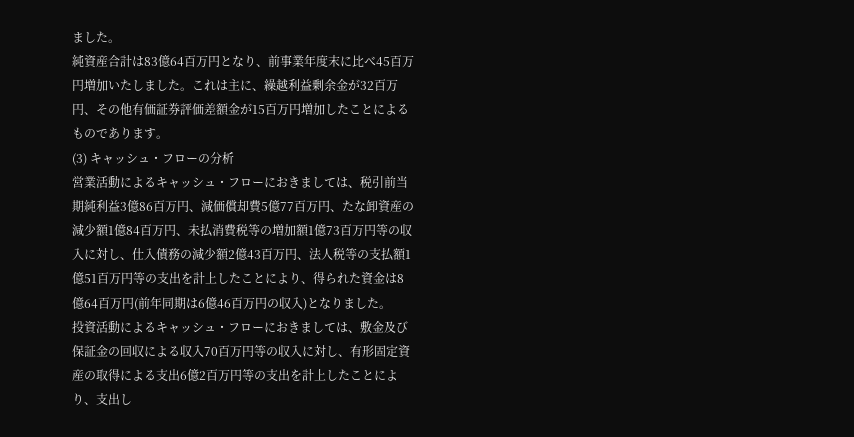ました。
純資産合計は83億64百万円となり、前事業年度末に比べ45百万円増加いたしました。これは主に、繰越利益剰余金が32百万円、その他有価証券評価差額金が15百万円増加したことによるものであります。
(3) キャッシュ・フローの分析
営業活動によるキャッシュ・フローにおきましては、税引前当期純利益3億86百万円、減価償却費5億77百万円、たな卸資産の減少額1億84百万円、未払消費税等の増加額1億73百万円等の収入に対し、仕入債務の減少額2億43百万円、法人税等の支払額1億51百万円等の支出を計上したことにより、得られた資金は8億64百万円(前年同期は6億46百万円の収入)となりました。
投資活動によるキャッシュ・フローにおきましては、敷金及び保証金の回収による収入70百万円等の収入に対し、有形固定資産の取得による支出6億2百万円等の支出を計上したことにより、支出し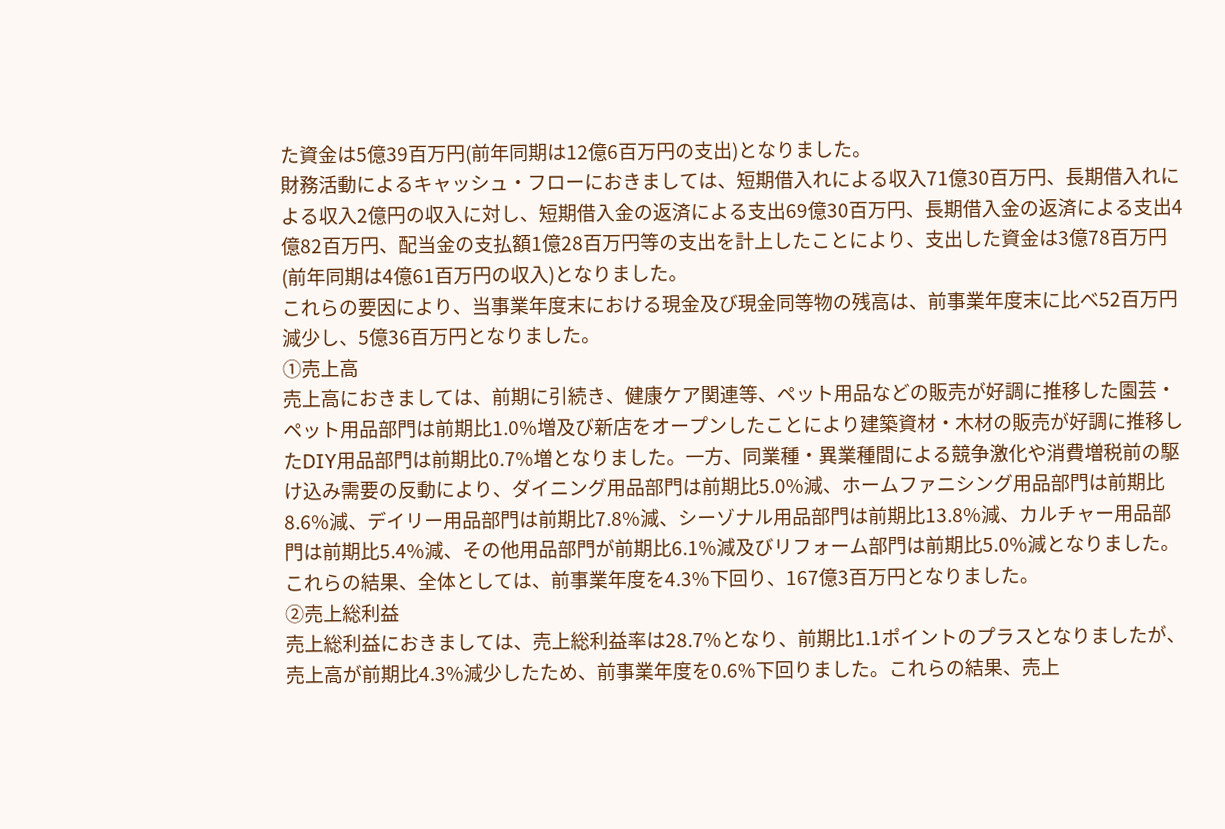た資金は5億39百万円(前年同期は12億6百万円の支出)となりました。
財務活動によるキャッシュ・フローにおきましては、短期借入れによる収入71億30百万円、長期借入れによる収入2億円の収入に対し、短期借入金の返済による支出69億30百万円、長期借入金の返済による支出4億82百万円、配当金の支払額1億28百万円等の支出を計上したことにより、支出した資金は3億78百万円(前年同期は4億61百万円の収入)となりました。
これらの要因により、当事業年度末における現金及び現金同等物の残高は、前事業年度末に比べ52百万円減少し、5億36百万円となりました。
①売上高
売上高におきましては、前期に引続き、健康ケア関連等、ペット用品などの販売が好調に推移した園芸・ペット用品部門は前期比1.0%増及び新店をオープンしたことにより建築資材・木材の販売が好調に推移したDIY用品部門は前期比0.7%増となりました。一方、同業種・異業種間による競争激化や消費増税前の駆け込み需要の反動により、ダイニング用品部門は前期比5.0%減、ホームファニシング用品部門は前期比8.6%減、デイリー用品部門は前期比7.8%減、シーゾナル用品部門は前期比13.8%減、カルチャー用品部門は前期比5.4%減、その他用品部門が前期比6.1%減及びリフォーム部門は前期比5.0%減となりました。これらの結果、全体としては、前事業年度を4.3%下回り、167億3百万円となりました。
②売上総利益
売上総利益におきましては、売上総利益率は28.7%となり、前期比1.1ポイントのプラスとなりましたが、売上高が前期比4.3%減少したため、前事業年度を0.6%下回りました。これらの結果、売上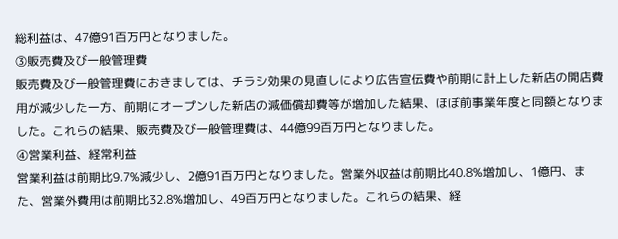総利益は、47億91百万円となりました。
③販売費及び一般管理費
販売費及び一般管理費におきましては、チラシ効果の見直しにより広告宣伝費や前期に計上した新店の開店費用が減少した一方、前期にオープンした新店の減価償却費等が増加した結果、ほぼ前事業年度と同額となりました。これらの結果、販売費及び一般管理費は、44億99百万円となりました。
④営業利益、経常利益
営業利益は前期比9.7%減少し、2億91百万円となりました。営業外収益は前期比40.8%増加し、1億円、また、営業外費用は前期比32.8%増加し、49百万円となりました。これらの結果、経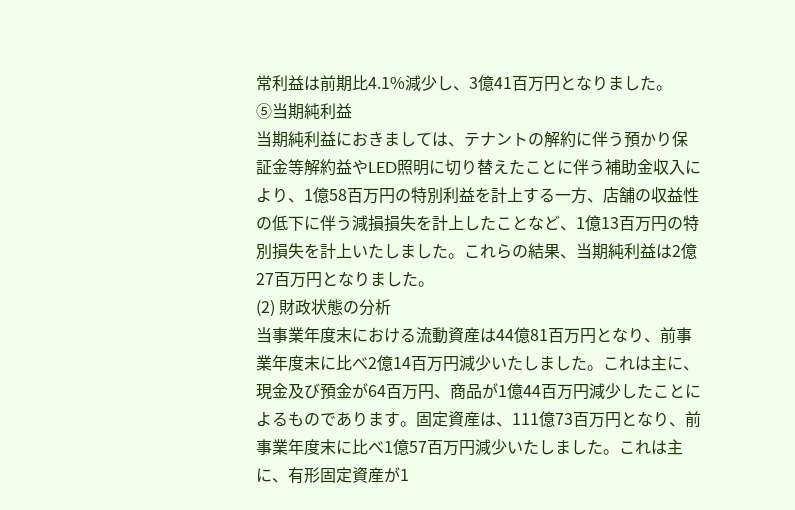常利益は前期比4.1%減少し、3億41百万円となりました。
⑤当期純利益
当期純利益におきましては、テナントの解約に伴う預かり保証金等解約益やLED照明に切り替えたことに伴う補助金収入により、1億58百万円の特別利益を計上する一方、店舗の収益性の低下に伴う減損損失を計上したことなど、1億13百万円の特別損失を計上いたしました。これらの結果、当期純利益は2億27百万円となりました。
(2) 財政状態の分析
当事業年度末における流動資産は44億81百万円となり、前事業年度末に比べ2億14百万円減少いたしました。これは主に、現金及び預金が64百万円、商品が1億44百万円減少したことによるものであります。固定資産は、111億73百万円となり、前事業年度末に比べ1億57百万円減少いたしました。これは主に、有形固定資産が1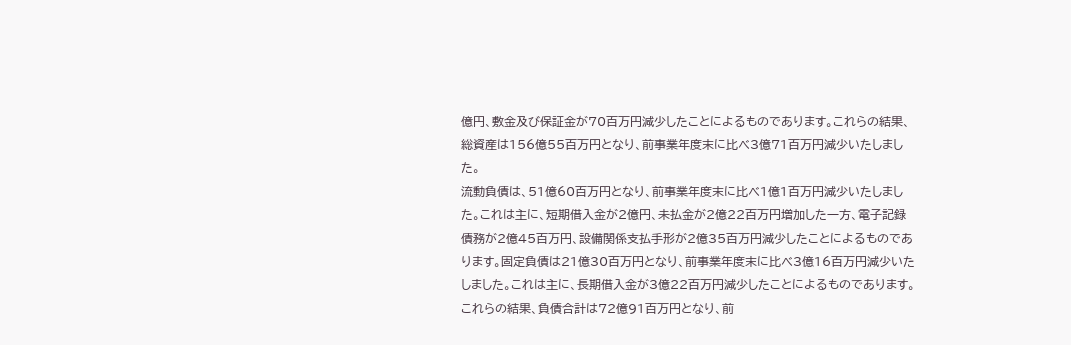億円、敷金及び保証金が70百万円減少したことによるものであります。これらの結果、総資産は156億55百万円となり、前事業年度末に比べ3億71百万円減少いたしました。
流動負債は、51億60百万円となり、前事業年度末に比べ1億1百万円減少いたしました。これは主に、短期借入金が2億円、未払金が2億22百万円増加した一方、電子記録債務が2億45百万円、設備関係支払手形が2億35百万円減少したことによるものであります。固定負債は21億30百万円となり、前事業年度末に比べ3億16百万円減少いたしました。これは主に、長期借入金が3億22百万円減少したことによるものであります。これらの結果、負債合計は72億91百万円となり、前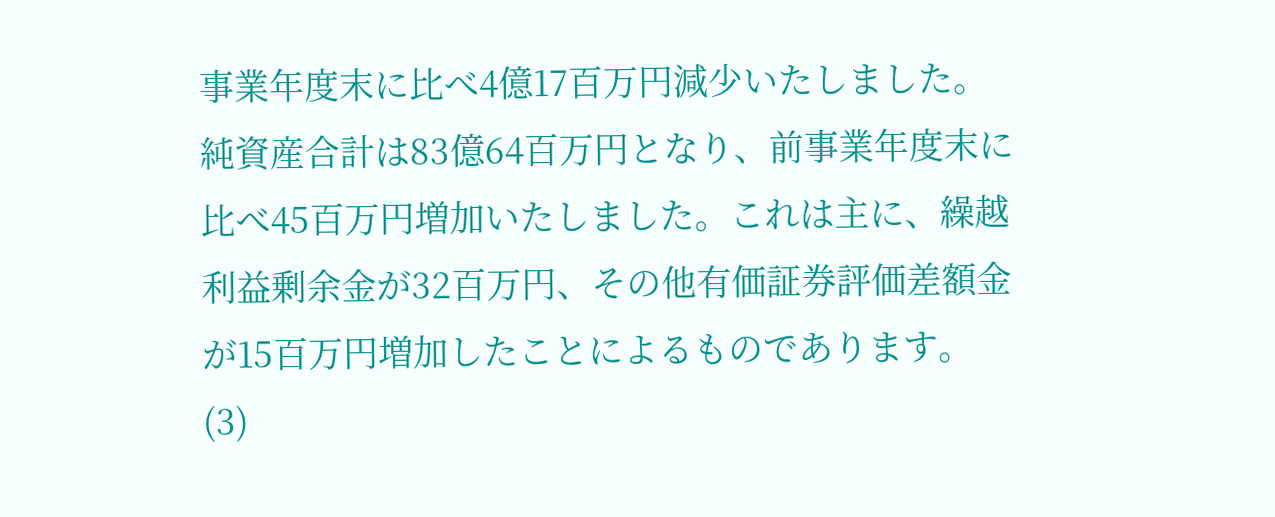事業年度末に比べ4億17百万円減少いたしました。
純資産合計は83億64百万円となり、前事業年度末に比べ45百万円増加いたしました。これは主に、繰越利益剰余金が32百万円、その他有価証券評価差額金が15百万円増加したことによるものであります。
(3)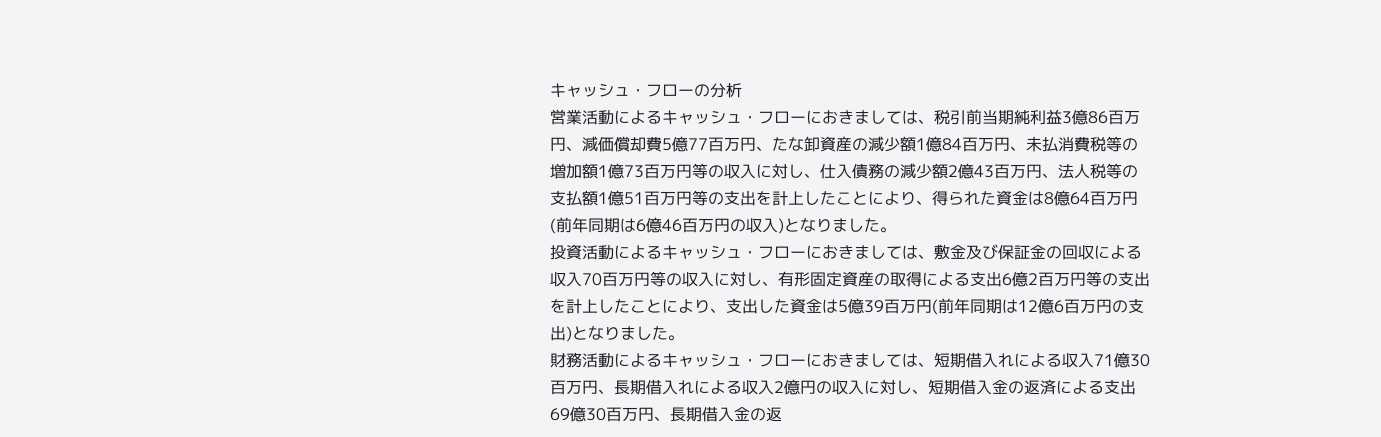キャッシュ・フローの分析
営業活動によるキャッシュ・フローにおきましては、税引前当期純利益3億86百万円、減価償却費5億77百万円、たな卸資産の減少額1億84百万円、未払消費税等の増加額1億73百万円等の収入に対し、仕入債務の減少額2億43百万円、法人税等の支払額1億51百万円等の支出を計上したことにより、得られた資金は8億64百万円(前年同期は6億46百万円の収入)となりました。
投資活動によるキャッシュ・フローにおきましては、敷金及び保証金の回収による収入70百万円等の収入に対し、有形固定資産の取得による支出6億2百万円等の支出を計上したことにより、支出した資金は5億39百万円(前年同期は12億6百万円の支出)となりました。
財務活動によるキャッシュ・フローにおきましては、短期借入れによる収入71億30百万円、長期借入れによる収入2億円の収入に対し、短期借入金の返済による支出69億30百万円、長期借入金の返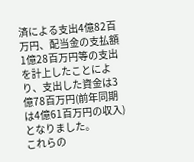済による支出4億82百万円、配当金の支払額1億28百万円等の支出を計上したことにより、支出した資金は3億78百万円(前年同期は4億61百万円の収入)となりました。
これらの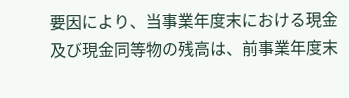要因により、当事業年度末における現金及び現金同等物の残高は、前事業年度末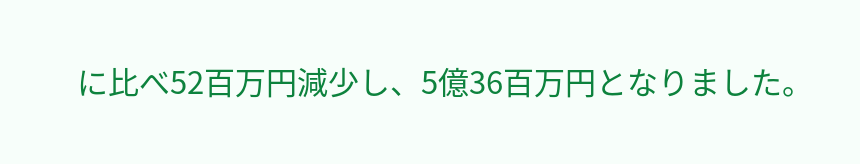に比べ52百万円減少し、5億36百万円となりました。